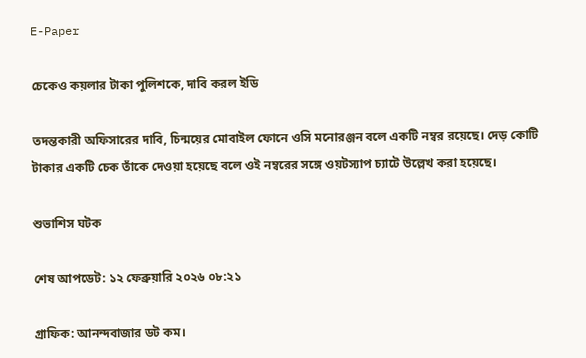E-Paper

চেকেও কয়লার টাকা পুলিশকে, দাবি করল ইডি

তদন্তকারী অফিসারের দাবি, চিন্ময়ের মোবাইল ফোনে ওসি মনোরঞ্জন বলে একটি নম্বর রয়েছে। দেড় কোটি টাকার একটি চেক তাঁকে দেওয়া হয়েছে বলে ওই নম্বরের সঙ্গে ওয়টস্যাপ চ্যাটে উল্লেখ করা হয়েছে।

শুভাশিস ঘটক

শেষ আপডেট: ১২ ফেব্রুয়ারি ২০২৬ ০৮:২১

গ্রাফিক: আনন্দবাজার ডট কম।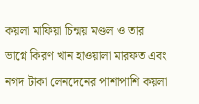কয়লা মাফিয়া চিন্ময় মণ্ডল ও তার ভাগ্নে কিরণ খান হাওয়ালা মারফত এবং নগদ টাকা লেনদেনের পাশাপাশি কয়লা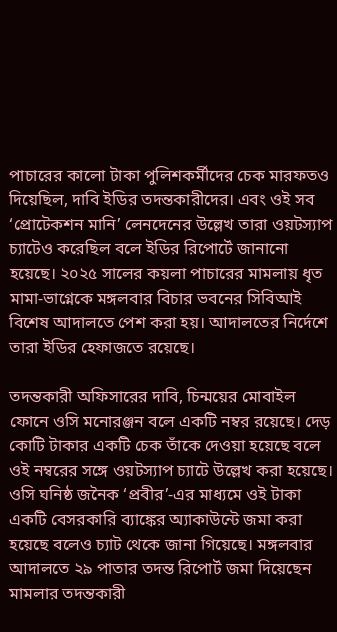পাচারের কালো টাকা পুলিশকর্মীদের চেক মারফতও দিয়েছিল, দাবি ইডির তদন্তকারীদের। এবং ওই সব ‘প্রোটেকশন মানি’ লেনদেনের উল্লেখ তারা ওয়টস্যাপ চ্যাটেও করেছিল বলে ইডির রিপোর্টে জানানো হয়েছে। ২০২৫ সালের কয়লা পাচারের মামলায় ধৃত মামা-ভাগ্নেকে মঙ্গলবার বিচার ভবনের সিবিআই বিশেষ আদালতে পেশ করা হয়। আদালতের নির্দেশে তারা ইডির হেফাজতে রয়েছে।

তদন্তকারী অফিসারের দাবি, চিন্ময়ের মোবাইল ফোনে ওসি মনোরঞ্জন বলে একটি নম্বর রয়েছে। দেড় কোটি টাকার একটি চেক তাঁকে দেওয়া হয়েছে বলে ওই নম্বরের সঙ্গে ওয়টস্যাপ চ্যাটে উল্লেখ করা হয়েছে। ওসি ঘনিষ্ঠ জনৈক ‘প্রবীর’-এর মাধ্যমে ওই টাকা একটি বেসরকারি ব্যাঙ্কের অ্যাকাউন্টে জমা করা হয়েছে বলেও চ্যাট থেকে জানা গিয়েছে। মঙ্গলবার আদালতে ২৯ পাতার তদন্ত রিপোর্ট জমা দিয়েছেন মামলার তদন্তকারী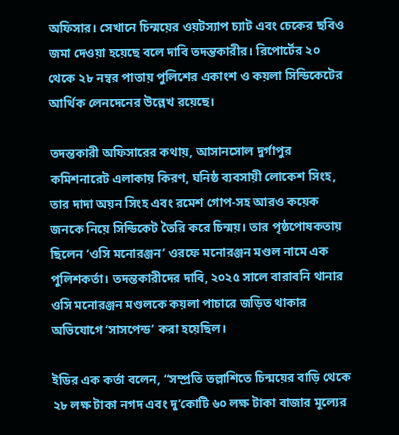অফিসার। সেখানে চিন্ময়ের ওয়টস্যাপ চ্যাট এবং চেকের ছবিও জমা দেওয়া হয়েছে বলে দাবি তদন্তকারীর। রিপোর্টের ২০ থেকে ২৮ নম্বর পাতায় পুলিশের একাংশ ও কয়লা সিন্ডিকেটের আর্থিক লেনদেনের উল্লেখ রয়েছে।

তদন্তকারী অফিসারের কথায়, আসানসোল দুর্গাপুর কমিশনারেট এলাকায় কিরণ, ঘনিষ্ঠ ব্যবসায়ী লোকেশ সিংহ, তার দাদা অয়ন সিংহ এবং রমেশ গোপ-সহ আরও কয়েক জনকে নিয়ে সিন্ডিকেট তৈরি করে চিন্ময়। তার পৃষ্ঠপোষকতায় ছিলেন ‘ওসি মনোরঞ্জন’ ওরফে মনোরঞ্জন মণ্ডল নামে এক পুলিশকর্তা। তদন্তকারীদের দাবি, ২০২৫ সালে বারাবনি থানার ওসি মনোরঞ্জন মণ্ডলকে কয়লা পাচারে জড়িত থাকার অভিযোগে ‘সাসপেন্ড’ করা হয়েছিল।

ইডির এক কর্তা বলেন, “সম্প্রতি তল্লাশিতে চিন্ময়ের বাড়ি থেকে ২৮ লক্ষ টাকা নগদ এবং দু’কোটি ৬০ লক্ষ টাকা বাজার মূল্যের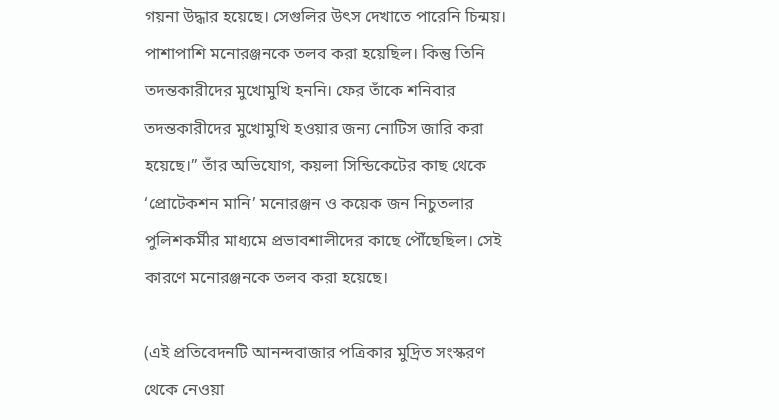গয়না উদ্ধার হয়েছে। সেগুলির উৎস দেখাতে পারেনি চিন্ময়। পাশাপাশি মনোরঞ্জনকে তলব করা হয়েছিল। কিন্তু তিনি তদন্তকারীদের মুখোমুখি হননি। ফের তাঁকে শনিবার তদন্তকারীদের মুখোমুখি হওয়ার জন্য নোটিস জারি করা হয়েছে।” তাঁর অভিযোগ, কয়লা সিন্ডিকেটের কাছ থেকে ‘প্রোটেকশন মানি’ মনোরঞ্জন ও কয়েক জন নিচুতলার পুলিশকর্মীর মাধ্যমে প্রভাবশালীদের কাছে পৌঁছেছিল। সেই কারণে মনোরঞ্জনকে তলব করা হয়েছে।

(এই প্রতিবেদনটি আনন্দবাজার পত্রিকার মুদ্রিত সংস্করণ থেকে নেওয়া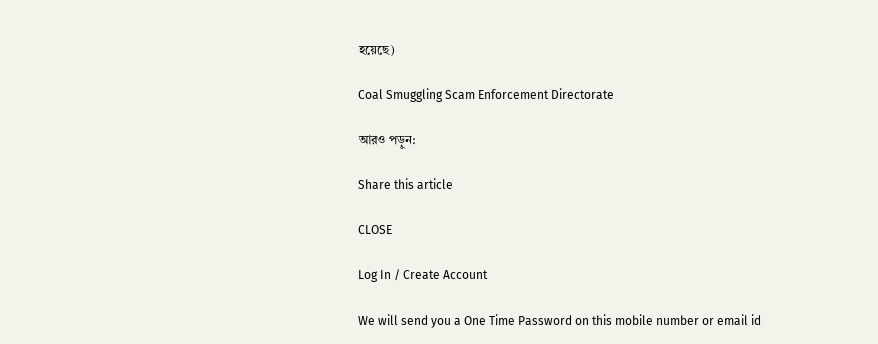হয়েছে)

Coal Smuggling Scam Enforcement Directorate

আরও পড়ুন:

Share this article

CLOSE

Log In / Create Account

We will send you a One Time Password on this mobile number or email id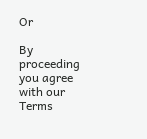Or

By proceeding you agree with our Terms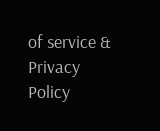of service & Privacy Policy